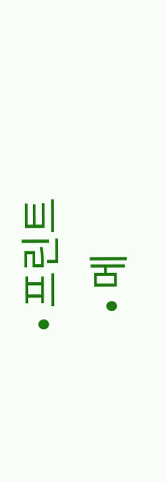• 프린트
  • 메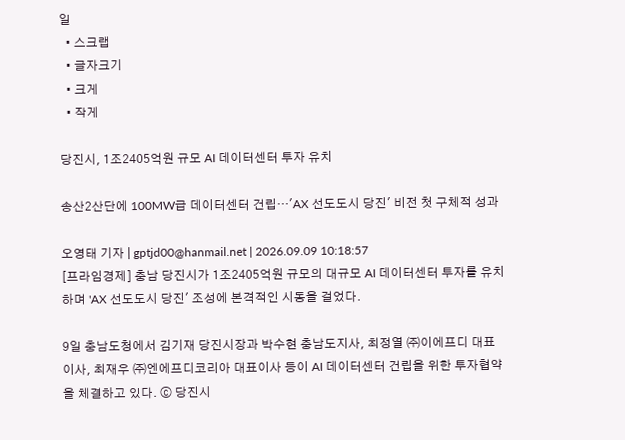일
  • 스크랩
  • 글자크기
  • 크게
  • 작게

당진시, 1조2405억원 규모 AI 데이터센터 투자 유치

송산2산단에 100MW급 데이터센터 건립…'AX 선도도시 당진' 비전 첫 구체적 성과

오영태 기자 | gptjd00@hanmail.net | 2026.09.09 10:18:57
[프라임경제] 충남 당진시가 1조2405억원 규모의 대규모 AI 데이터센터 투자를 유치하며 'AX 선도도시 당진' 조성에 본격적인 시동을 걸었다.

9일 충남도청에서 김기재 당진시장과 박수현 충남도지사, 최정열 ㈜이에프디 대표이사, 최재우 ㈜엔에프디코리아 대표이사 등이 AI 데이터센터 건립을 위한 투자협약을 체결하고 있다. ⓒ 당진시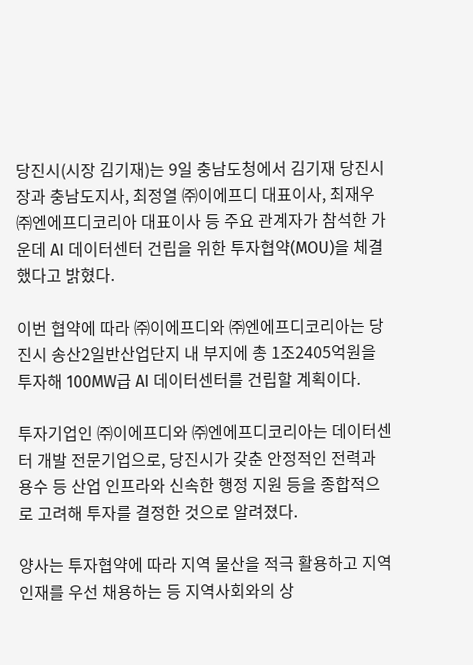당진시(시장 김기재)는 9일 충남도청에서 김기재 당진시장과 충남도지사, 최정열 ㈜이에프디 대표이사, 최재우 ㈜엔에프디코리아 대표이사 등 주요 관계자가 참석한 가운데 AI 데이터센터 건립을 위한 투자협약(MOU)을 체결했다고 밝혔다.

이번 협약에 따라 ㈜이에프디와 ㈜엔에프디코리아는 당진시 송산2일반산업단지 내 부지에 총 1조2405억원을 투자해 100MW급 AI 데이터센터를 건립할 계획이다.

투자기업인 ㈜이에프디와 ㈜엔에프디코리아는 데이터센터 개발 전문기업으로, 당진시가 갖춘 안정적인 전력과 용수 등 산업 인프라와 신속한 행정 지원 등을 종합적으로 고려해 투자를 결정한 것으로 알려졌다.

양사는 투자협약에 따라 지역 물산을 적극 활용하고 지역인재를 우선 채용하는 등 지역사회와의 상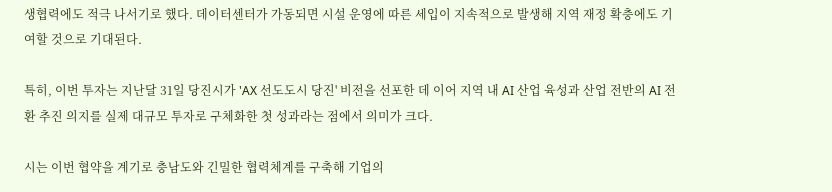생협력에도 적극 나서기로 했다. 데이터센터가 가동되면 시설 운영에 따른 세입이 지속적으로 발생해 지역 재정 확충에도 기여할 것으로 기대된다.

특히, 이번 투자는 지난달 31일 당진시가 'AX 선도도시 당진' 비전을 선포한 데 이어 지역 내 AI 산업 육성과 산업 전반의 AI 전환 추진 의지를 실제 대규모 투자로 구체화한 첫 성과라는 점에서 의미가 크다.

시는 이번 협약을 계기로 충남도와 긴밀한 협력체계를 구축해 기업의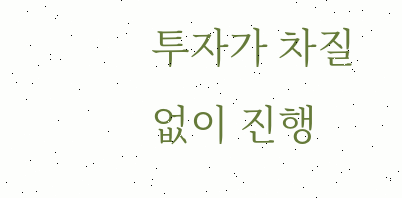투자가 차질 없이 진행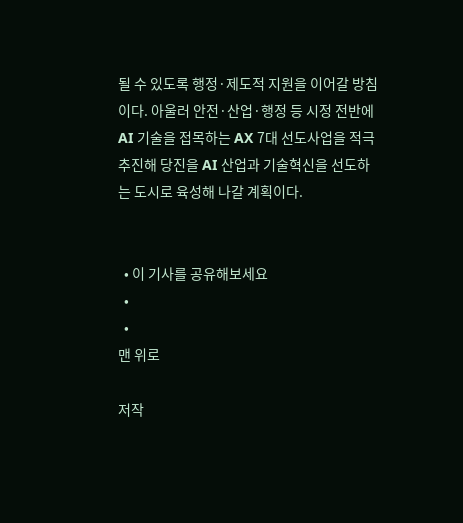될 수 있도록 행정·제도적 지원을 이어갈 방침이다. 아울러 안전·산업·행정 등 시정 전반에 AI 기술을 접목하는 AX 7대 선도사업을 적극 추진해 당진을 AI 산업과 기술혁신을 선도하는 도시로 육성해 나갈 계획이다.


  • 이 기사를 공유해보세요
  •
  •
맨 위로

저작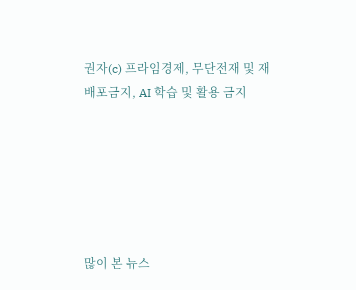권자(c) 프라임경제, 무단전재 및 재배포금지, AI 학습 및 활용 금지






많이 본 뉴스